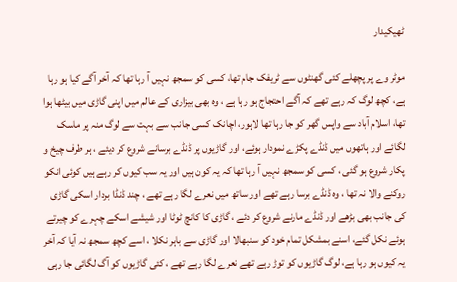ٹھیکیدار

موٹر وے پر پچھلے کئی گھنٹوں سے ٹریفک جام تھا، کسی کو سمجھ نہیں آ رہا تھا کہ آخر آگے کیا ہو رہا ہے، کچھ لوگ کہ رہے تھے کہ آگے احتجاج ہو رہا ہے ، وہ بھی بیزاری کے عالم میں اپنی گاڑی میں بیٹھا ہوا تھا، اسلام آباد سے واپس گھر کو جا رہا تھا لاہور، اچانک کسی جانب سے بہت سے لوگ منہ پر ماسک لگائے اور ہاتھوں میں ڈنڈے پکڑے نمودار ہوئے، اور گاڑیوں پر ڈنڈے برسانے شروع کر دیئے ، ہر طرف چیخ و پکار شروع ہو گئی ، کسی کو سمجھ نہیں آ رہا تھا کہ یہ کون ہیں اور یہ سب کیوں کر رہے ہیں کوئی انکو روکنے والا نہ تھا ، وہ ڈنڈے برسا رہے تھے اور ساتھ میں نعرے لگا رہے تھے ، چند ڈنڈا بردار اسکی گاڑی کی جانب بھی بڑھے اور ڈنڈے مارنے شروع کر دئے ، گاڑی کا کانچ ٹوٹا اور شیشے اسکے چہرے کو چیرتے ہوئے نکل گئے، اسنے بمشکل تمام خود کو سنبھالا اور گاڑی سے باہر نکلا ، اسے کچھ سمجھ نہ آیا کہ آخر یہ کیوں ہو رہا ہے، لوگ گاڑیوں کو توڑ رہے تھے نعرے لگا رہے تھے ، کئی گاڑیوں کو آگ لگائی جا رہی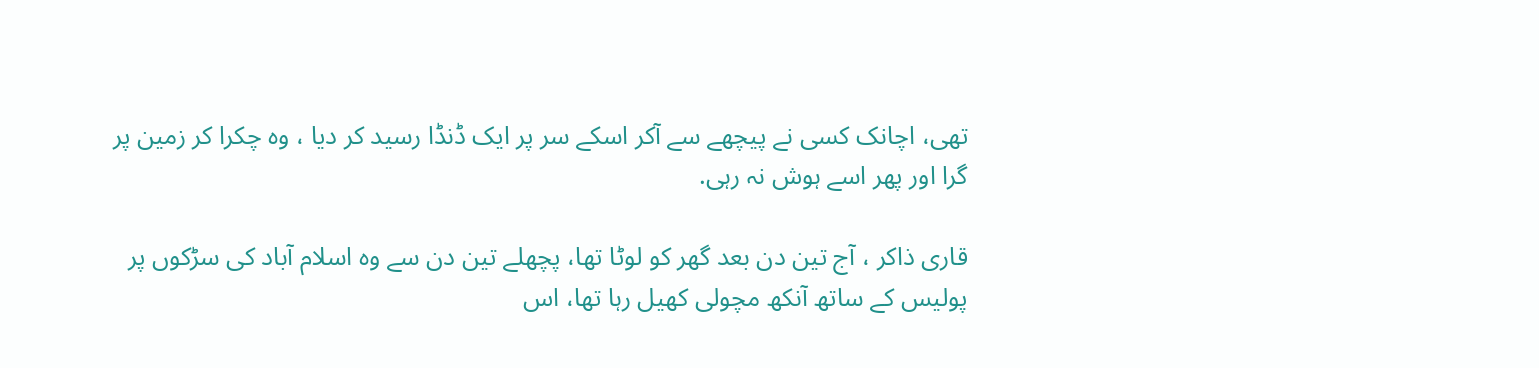تھی، اچانک کسی نے پیچھے سے آکر اسکے سر پر ایک ڈنڈا رسید کر دیا ، وہ چکرا کر زمین پر گرا اور پھر اسے ہوش نہ رہی.

قاری ذاکر ، آج تین دن بعد گھر کو لوٹا تھا، پچھلے تین دن سے وہ اسلام آباد کی سڑکوں پر پولیس کے ساتھ آنکھ مچولی کھیل رہا تھا، اس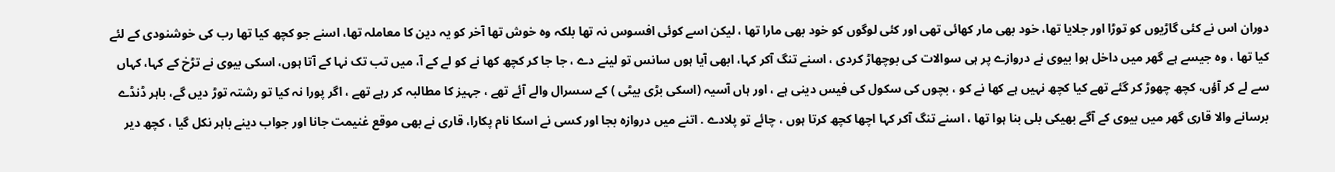دوران اس نے کئی گاڑیوں کو توڑا اور جلایا تھا، خود بھی مار کھائی تھی اور کئی لوگوں کو خود بھی مارا تھا ، لیکن اسے کوئی افسوس نہ تھا بلکہ وہ خوش تھا آخر کو یہ دین کا معاملہ تھا، اسنے جو کچھ کیا تھا رب کی خوشنودی کے لئے کیا تھا ، وہ جیسے ہے گھر میں داخل ہوا بیوی نے دروازے پر ہی سوالات کی بوچھاڑ کردی ، اسنے تنگ آکر کہا، ابھی آیا ہوں سانس تو لینے دے ، جا جا کر کچھ کھا نے کو لے کے آ، میں تب تک نہا کے آتا ہوں، اسکی بیوی نے تڑخ کے کہا، کہاں سے لے کر آؤں، کچھ چھوڑ کر گئے تھے کیا کچھ نہیں ہے کھا نے کو ، بچوں کی سکول کی فیس دینی ہے ، اور ہاں آسیہ (اسکی بڑی بیٹی ) کے سسرال والے آئے تھے ، جہیز کا مطالبہ کر رہے تھے ، اگر پورا نہ کیا تو رشتہ توڑ دیں گے، باہر ڈنڈے برسانے والا قاری گھر میں بیوی کے آگے بھیکی بلی بنا ہوا تھا ، اسنے تنگ آکر کہا اچھا کچھ کرتا ہوں ، چائے تو پلادے . اتنے میں دروازہ بجا اور کسی نے اسکا نام پکارا، قاری نے بھی موقع غنیمت جانا اور جواب دینے باہر نکل گیا ، کچھ دیر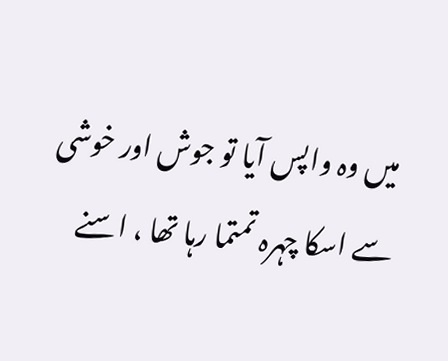میں وہ واپس آیا تو جوش اور خوشی سے اسکا چہرہ تمتما رہا تھا ، اسنے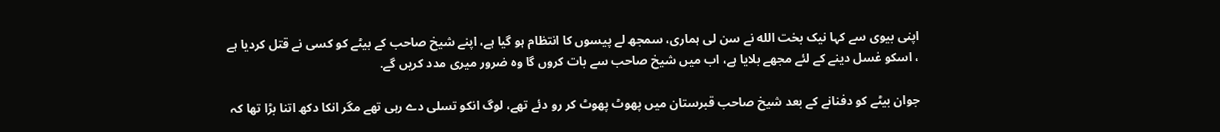اپنی بیوی سے کہا نیک بخت الله نے سن لی ہماری، سمجھ لے پیسوں کا انتظام ہو گیا ہے، اپنے شیخ صاحب کے بیٹے کو کسی نے قتل کردیا ہے ، اسکو غسل دینے کے لئے مجھے بلایا ہے، اب میں شیخ صاحب سے بات کروں گا وہ ضرور میری مدد کریں گے.

جوان بیٹے کو دفنانے کے بعد شیخ صاحب قبرستان میں پھوٹ پھوٹ کر رو دئے تھے، لوگ انکو تسلی دے رہی تھے مگر انکا دکھ اتنا بڑا تھا کہ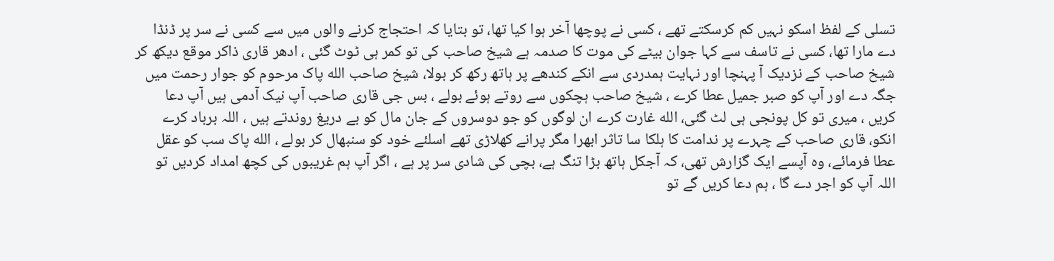تسلی کے لفظ اسکو نہیں کم کرسکتے تھے ، کسی نے پوچھا آخر ہوا کیا تھا، تو بتایا کہ احتجاج کرنے والوں میں سے کسی نے سر پر ڈنڈا دے مارا تھا، کسی نے تاسف سے کہا جوان بیٹے کی موت کا صدمہ ہے شیخ صاحب کی تو کمر ہی ٹوٹ گئی ، ادھر قاری ذاکر موقع دیکھ کر شیخ صاحب کے نزدیک آ پہنچا اور نہایت ہمدردی سے انکے کندھے پر ہاتھ رکھ کر بولا، شیخ صاحب الله پاک مرحوم کو جوار رحمت میں جگہ دے اور آپ کو صبر جمیل عطا کرے ، شیخ صاحب ہچکوں سے روتے ہوئے بولے ، بس جی قاری صاحب آپ نیک آدمی ہیں آپ دعا کریں ، میری تو کل پونجی ہی لٹ گئی، الله غارت کرے ان لوگوں کو جو دوسروں کے جان مال کو بے دریغ روندتے ہیں ، اللہ برباد کرے انکو، قاری صاحب کے چہرے پر ندامت کا ہلکا سا تاثر ابھرا مگر پرانے کھلاڑی تھے اسلئے خود کو سنبھال کر بولے ، الله پاک سب کو عقل عطا فرمائے، وہ آپسے ایک گزارش تھی، کہ آجکل ہاتھ بڑا تنگ ہے، بچی کی شادی سر پر ہے ، اگر آپ ہم غریبوں کی کچھ امداد کردیں تو اللہ آپ کو اجر دے گا ، ہم دعا کریں گے تو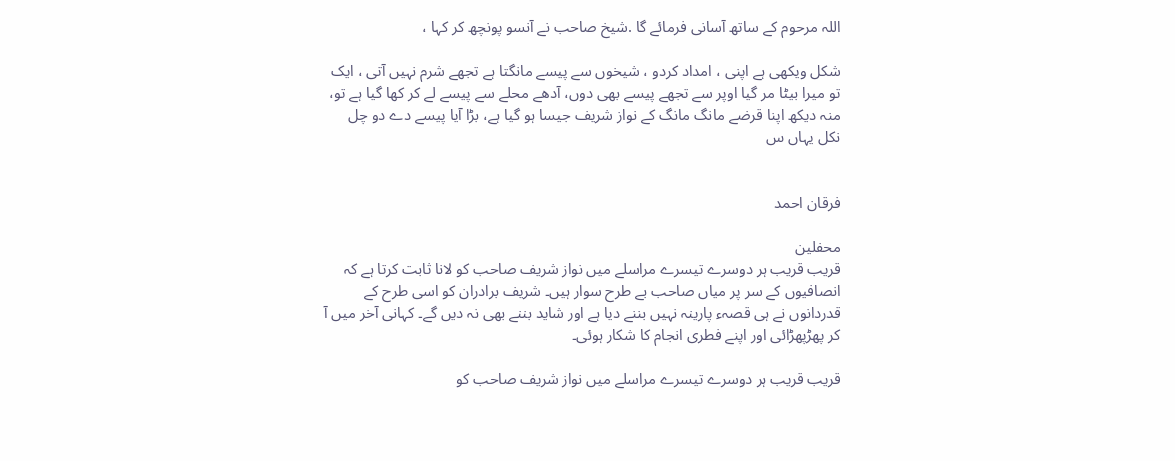اللہ مرحوم کے ساتھ آسانی فرمائے گا .شیخ صاحب نے آنسو پونچھ کر کہا ،

شکل ویکھی ہے اپنی ، امداد کردو ، شیخوں سے پیسے مانگتا ہے تجھے شرم نہیں آتی ، ایک تو میرا بیٹا مر گیا اوپر سے تجھے پیسے بھی دوں، آدھے محلے سے پیسے لے کر کھا گیا ہے تو، منہ دیکھ اپنا قرضے مانگ مانگ کے نواز شریف جیسا ہو گیا ہے، بڑا آیا پیسے دے دو چل نکل یہاں س


فرقان احمد

محفلین
قریب قریب ہر دوسرے تیسرے مراسلے میں نواز شریف صاحب کو لانا ثابت کرتا ہے کہ انصافیوں کے سر پر میاں صاحب بے طرح سوار ہیں۔ شریف برادران کو اسی طرح کے قدردانوں نے ہی قصہء پارینہ نہیں بننے دیا ہے اور شاید بننے بھی نہ دیں گے۔ کہانی آخر میں آ کر پھڑپھڑائی اور اپنے فطری انجام کا شکار ہوئی۔

قریب قریب ہر دوسرے تیسرے مراسلے میں نواز شریف صاحب کو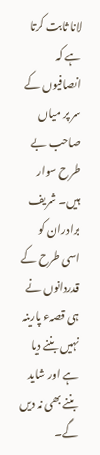لانا ثابت کرتا ہے کہ انصافیوں کے سر پر میاں صاحب بے طرح سوار ہیں۔ شریف برادران کو اسی طرح کے قدردانوں نے ہی قصہء پارینہ نہیں بننے دیا ہے اور شاید بننے بھی نہ دیں گے۔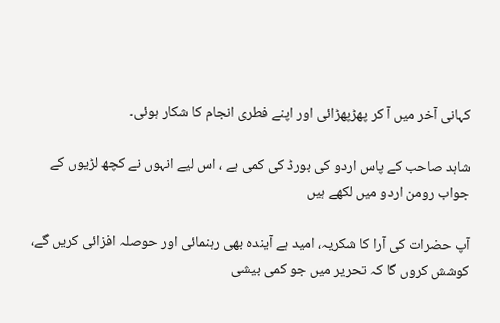کہانی آخر میں آ کر پھڑپھڑائی اور اپنے فطری انجام کا شکار ہوئی۔

شاہد صاحب کے پاس اردو کی بورڈ کی کمی ہے ، اس لیے انہوں نے کچھ لڑیوں کے جواب رومن اردو میں لکھے ہیں

آپ حضرات کی آرا کا شکریہ، امید ہے آیندہ بھی رہنمائی اور حوصلہ افزائی کریں گے، کوشش کروں گا کہ تحریر میں جو کمی بیشی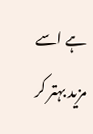ہے اسے مزید بہتر کر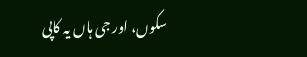سکوں، اور جی ہاں یہ کاپی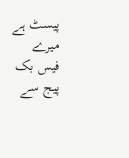پیسٹ ہے میرے فیس بک پیج سے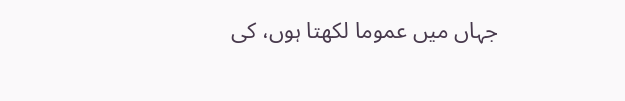جہاں میں عموما لکھتا ہوں، کی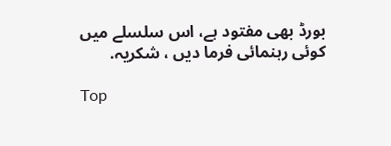بورڈ بھی مفتود ہے، اس سلسلے میں کوئی رہنمائی فرما دیں ، شکریہ.

Top